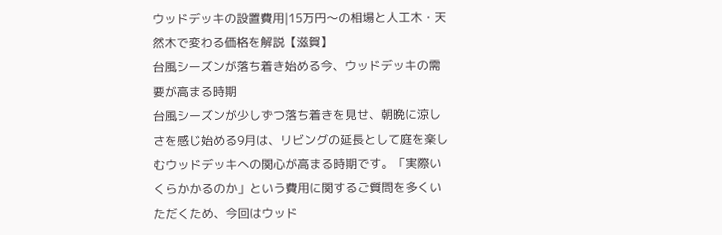ウッドデッキの設置費用|15万円〜の相場と人工木・天然木で変わる価格を解説【滋賀】
台風シーズンが落ち着き始める今、ウッドデッキの需要が高まる時期
台風シーズンが少しずつ落ち着きを見せ、朝晩に涼しさを感じ始める9月は、リビングの延長として庭を楽しむウッドデッキへの関心が高まる時期です。「実際いくらかかるのか」という費用に関するご質問を多くいただくため、今回はウッド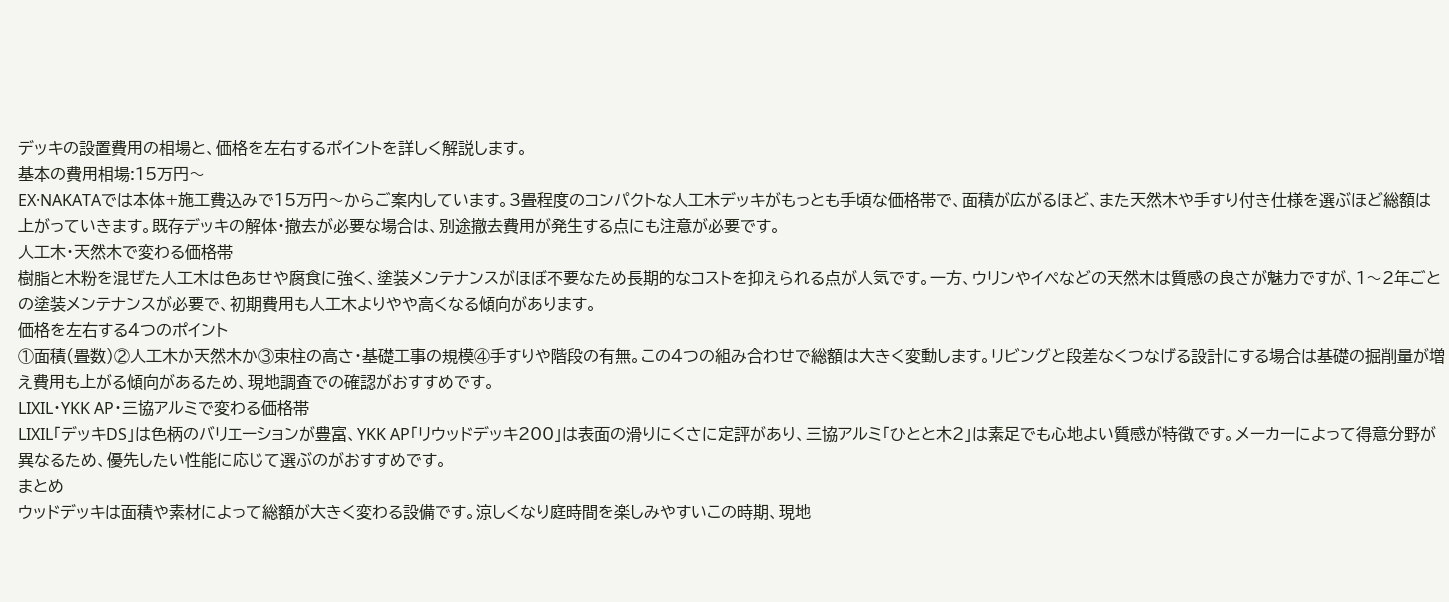デッキの設置費用の相場と、価格を左右するポイントを詳しく解説します。
基本の費用相場:15万円〜
EX·NAKATAでは本体+施工費込みで15万円〜からご案内しています。3畳程度のコンパクトな人工木デッキがもっとも手頃な価格帯で、面積が広がるほど、また天然木や手すり付き仕様を選ぶほど総額は上がっていきます。既存デッキの解体・撤去が必要な場合は、別途撤去費用が発生する点にも注意が必要です。
人工木・天然木で変わる価格帯
樹脂と木粉を混ぜた人工木は色あせや腐食に強く、塗装メンテナンスがほぼ不要なため長期的なコストを抑えられる点が人気です。一方、ウリンやイペなどの天然木は質感の良さが魅力ですが、1〜2年ごとの塗装メンテナンスが必要で、初期費用も人工木よりやや高くなる傾向があります。
価格を左右する4つのポイント
①面積(畳数)②人工木か天然木か③束柱の高さ・基礎工事の規模④手すりや階段の有無。この4つの組み合わせで総額は大きく変動します。リビングと段差なくつなげる設計にする場合は基礎の掘削量が増え費用も上がる傾向があるため、現地調査での確認がおすすめです。
LIXIL・YKK AP・三協アルミで変わる価格帯
LIXIL「デッキDS」は色柄のバリエーションが豊富、YKK AP「リウッドデッキ200」は表面の滑りにくさに定評があり、三協アルミ「ひとと木2」は素足でも心地よい質感が特徴です。メーカーによって得意分野が異なるため、優先したい性能に応じて選ぶのがおすすめです。
まとめ
ウッドデッキは面積や素材によって総額が大きく変わる設備です。涼しくなり庭時間を楽しみやすいこの時期、現地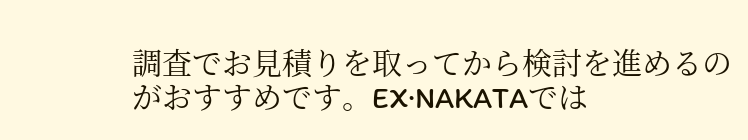調査でお見積りを取ってから検討を進めるのがおすすめです。EX·NAKATAでは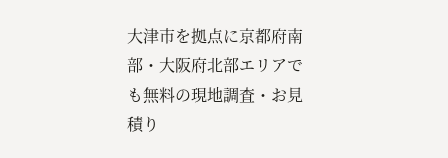大津市を拠点に京都府南部・大阪府北部エリアでも無料の現地調査・お見積り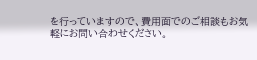を行っていますので、費用面でのご相談もお気軽にお問い合わせください。